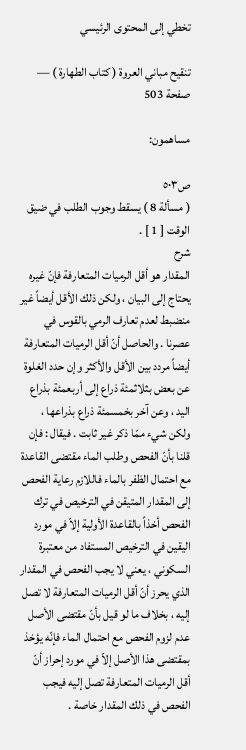تخطي إلى المحتوى الرئيسي

تنقيح مباني العروة ( كتاب الطهارة ) — صفحة 503

مساهمون:

ص٥٠٣
( مسألة 8 ) يسقط وجوب الطلب في ضيق الوقت [ 1 ] .
شرح
المقدار هو أقل الرميات المتعارفة فإنّ غيره يحتاج إلى البيان ، ولكن ذلك الأقل أيضاً غير منضبط لعدم تعارف الرمي بالقوس في عصرنا . والحاصل أنّ أقل الرميات المتعارفة أيضاً مردد بين الأقل والأكثر وإن حدد الغلوة عن بعض بثلاثمئة ذراع إلى أربعمئة بذراع اليد ، وعن آخر بخمسمئة ذراع بذراعها ، ولكن شيء ممّا ذكر غير ثابت . فيقال : فإن قلنا بأنّ الفحص وطلب الماء مقتضى القاعدة مع احتمال الظفر بالماء فاللازم رعاية الفحص إلى المقدار المتيقن في الترخيص في ترك الفحص أخذاً بالقاعدة الأولية إلاّ في مورد اليقين في الترخيص المستفاد من معتبرة السكوني ، يعني لا يجب الفحص في المقدار الذي يحرز أنّ أقل الرميات المتعارفة لا تصل إليه ، بخلاف ما لو قيل بأنّ مقتضى الأصل عدم لزوم الفحص مع احتمال الماء فإنّه يؤخذ بمقتضى هذا الأصل إلاّ في مورد إحراز أنّ أقل الرميات المتعارفة تصل إليه فيجب الفحص في ذلك المقدار خاصة .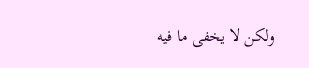ولكن لا يخفى ما فيه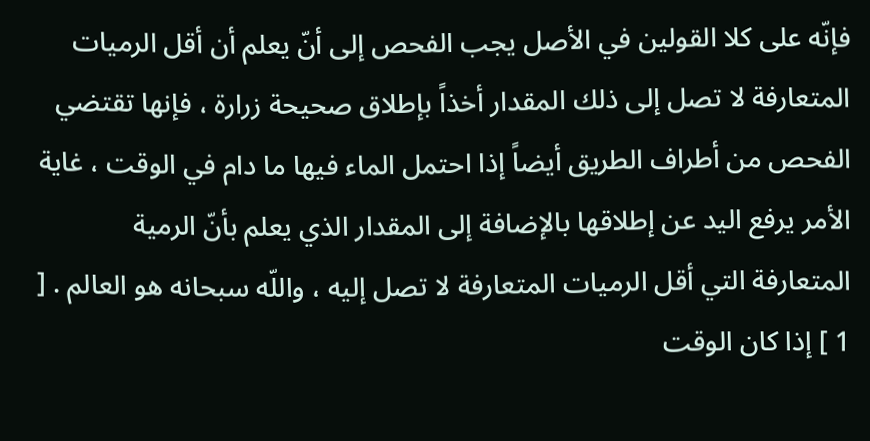فإنّه على كلا القولين في الأصل يجب الفحص إلى أنّ يعلم أن أقل الرميات المتعارفة لا تصل إلى ذلك المقدار أخذاً بإطلاق صحيحة زرارة ، فإنها تقتضي الفحص من أطراف الطريق أيضاً إذا احتمل الماء فيها ما دام في الوقت ، غاية الأمر يرفع اليد عن إطلاقها بالإضافة إلى المقدار الذي يعلم بأنّ الرمية المتعارفة التي أقل الرميات المتعارفة لا تصل إليه ، واللّه سبحانه هو العالم . [ 1 ] إذا كان الوقت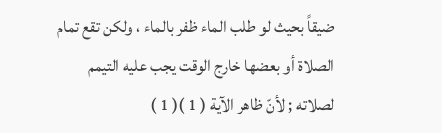ضيقاً بحيث لو طلب الماء ظفر بالماء ، ولكن تقع تمام الصلاة أو بعضها خارج الوقت يجب عليه التيمم لصلاته ; لأنّ ظاهر الآية ( 1 )( 1 )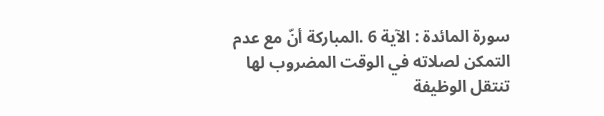سورة المائدة : الآية 6 .المباركة أنّ مع عدم التمكن لصلاته في الوقت المضروب لها تنتقل الوظيفة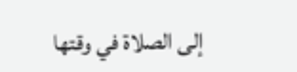إلى الصلاة في وقتها